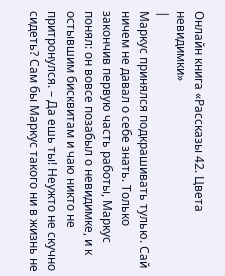Онлайн книга «Рассказы 42. Цвета невидимки»
|
Маркус принялся подкрашивать тулью. Сай ничем не давал о себе знать. Только закончив первую часть работы, Маркус понял: он вовсе позабыл о невидимке, и к остывшим бисквитам и чаю никто не притронулся. – Да ешь ты! Неужто не скучно сидеть? Сам бы Маркус такого ни в жизнь не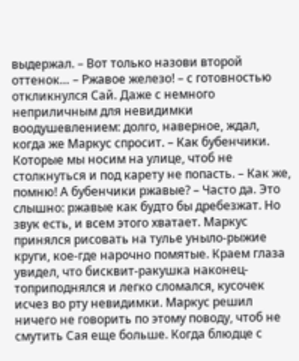выдержал. – Вот только назови второй оттенок… – Ржавое железо! – с готовностью откликнулся Сай. Даже с немного неприличным для невидимки воодушевлением: долго, наверное, ждал, когда же Маркус спросит. – Как бубенчики. Которые мы носим на улице, чтоб не столкнуться и под карету не попасть. – Как же, помню! А бубенчики ржавые? – Часто да. Это слышно: ржавые как будто бы дребезжат. Но звук есть, и всем этого хватает. Маркус принялся рисовать на тулье уныло-рыжие круги, кое-где нарочно помятые. Краем глаза увидел, что бисквит-ракушка наконец-топриподнялся и легко сломался, кусочек исчез во рту невидимки. Маркус решил ничего не говорить по этому поводу, чтоб не смутить Сая еще больше. Когда блюдце с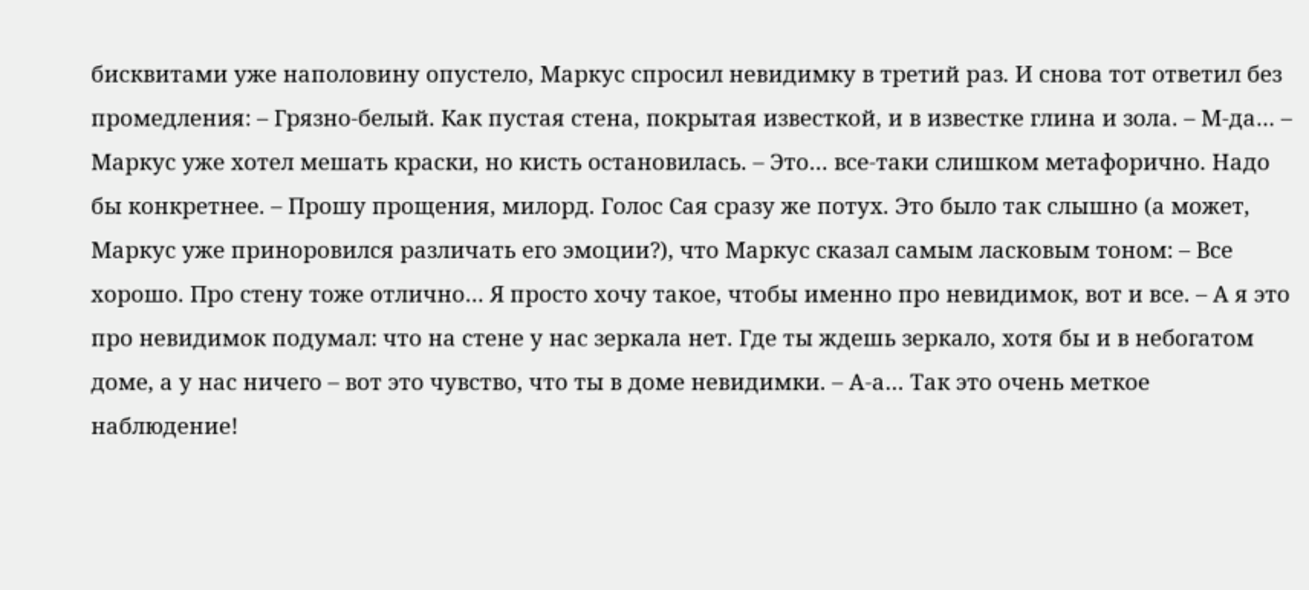бисквитами уже наполовину опустело, Маркус спросил невидимку в третий раз. И снова тот ответил без промедления: – Грязно-белый. Как пустая стена, покрытая известкой, и в известке глина и зола. – М-да… – Маркус уже хотел мешать краски, но кисть остановилась. – Это… все-таки слишком метафорично. Надо бы конкретнее. – Прошу прощения, милорд. Голос Сая сразу же потух. Это было так слышно (а может, Маркус уже приноровился различать его эмоции?), что Маркус сказал самым ласковым тоном: – Все хорошо. Про стену тоже отлично… Я просто хочу такое, чтобы именно про невидимок, вот и все. – А я это про невидимок подумал: что на стене у нас зеркала нет. Где ты ждешь зеркало, хотя бы и в небогатом доме, а у нас ничего – вот это чувство, что ты в доме невидимки. – А-а… Так это очень меткое наблюдение!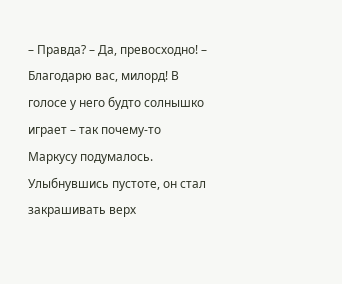– Правда? – Да, превосходно! – Благодарю вас, милорд! В голосе у него будто солнышко играет – так почему-то Маркусу подумалось. Улыбнувшись пустоте, он стал закрашивать верх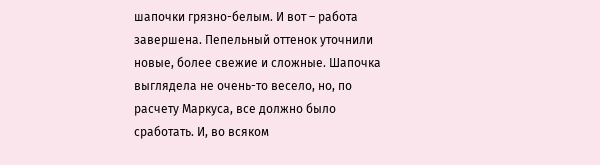шапочки грязно-белым. И вот – работа завершена. Пепельный оттенок уточнили новые, более свежие и сложные. Шапочка выглядела не очень-то весело, но, по расчету Маркуса, все должно было сработать. И, во всяком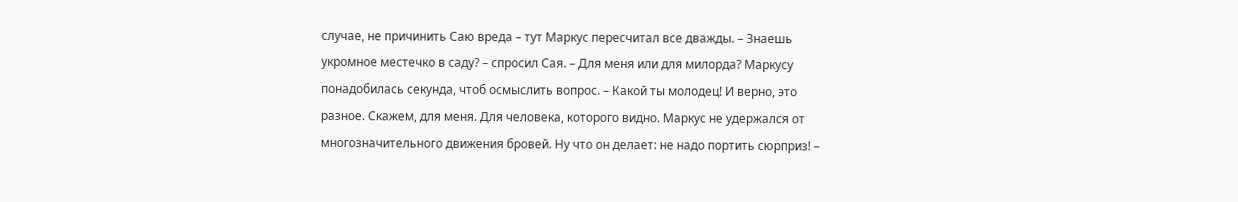случае, не причинить Саю вреда – тут Маркус пересчитал все дважды. – Знаешь укромное местечко в саду? – спросил Сая. – Для меня или для милорда? Маркусу понадобилась секунда, чтоб осмыслить вопрос. – Какой ты молодец! И верно, это разное. Скажем, для меня. Для человека, которого видно. Маркус не удержался от многозначительного движения бровей. Ну что он делает: не надо портить сюрприз! –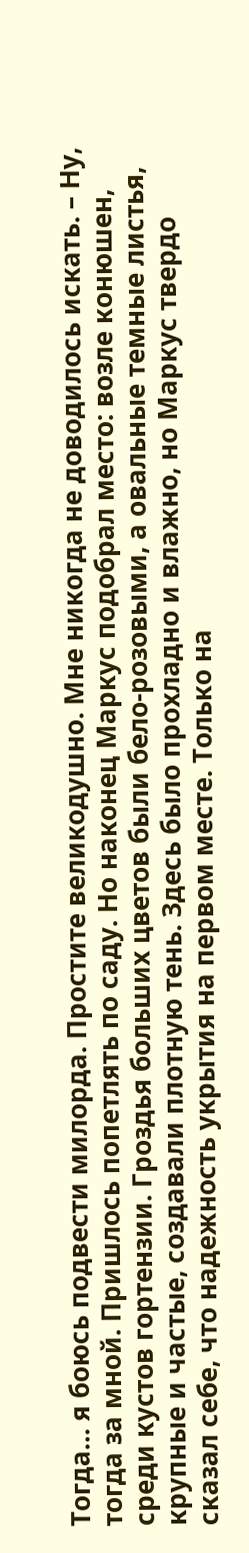Тогда… я боюсь подвести милорда. Простите великодушно. Мне никогда не доводилось искать. – Ну, тогда за мной. Пришлось попетлять по саду. Но наконец Маркус подобрал место: возле конюшен, среди кустов гортензии. Гроздья больших цветов были бело-розовыми, а овальные темные листья, крупные и частые, создавали плотную тень. Здесь было прохладно и влажно, но Маркус твердо сказал себе, что надежность укрытия на первом месте. Только на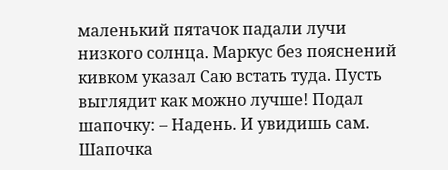маленький пятачок падали лучи низкого солнца. Маркус без пояснений кивком указал Саю встать туда. Пусть выглядит как можно лучше! Подал шапочку: – Надень. И увидишь сам. Шапочка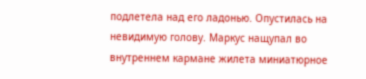подлетела над его ладонью. Опустилась на невидимую голову. Маркус нащупал во внутреннем кармане жилета миниатюрное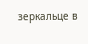зеркальце в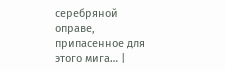серебряной оправе, припасенное для этого мига… |